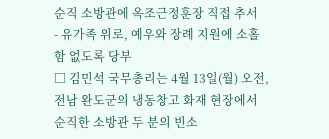순직 소방관에 옥조근정훈장 직접 추서
- 유가족 위로, 예우와 장례 지원에 소홀함 없도록 당부
□ 김민석 국무총리는 4월 13일(월) 오전, 전남 완도군의 냉동창고 화재 현장에서 순직한 소방관 두 분의 빈소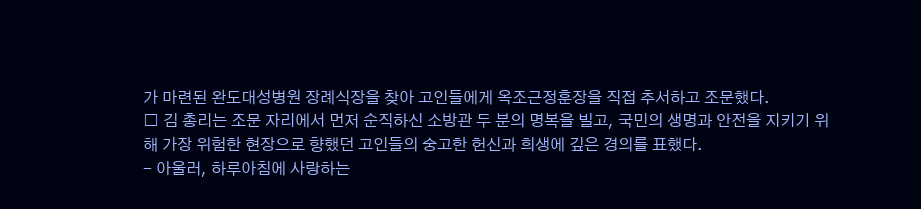가 마련된 완도대성병원 장례식장을 찾아 고인들에게 옥조근정훈장을 직접 추서하고 조문했다.
□ 김 총리는 조문 자리에서 먼저 순직하신 소방관 두 분의 명복을 빌고, 국민의 생명과 안전을 지키기 위해 가장 위험한 현장으로 향했던 고인들의 숭고한 헌신과 희생에 깊은 경의를 표했다.
- 아울러, 하루아침에 사랑하는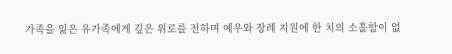가족을 잃은 유가족에게 깊은 위로를 전하며 예우와 장례 지원에 한 치의 소홀함이 없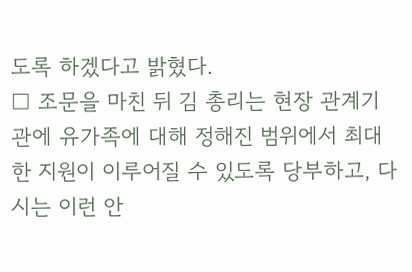도록 하겠다고 밝혔다.
□ 조문을 마친 뒤 김 총리는 현장 관계기관에 유가족에 대해 정해진 범위에서 최대한 지원이 이루어질 수 있도록 당부하고, 다시는 이런 안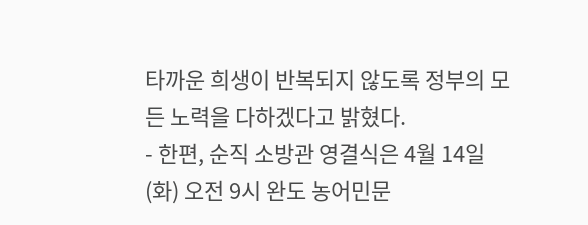타까운 희생이 반복되지 않도록 정부의 모든 노력을 다하겠다고 밝혔다.
- 한편, 순직 소방관 영결식은 4월 14일(화) 오전 9시 완도 농어민문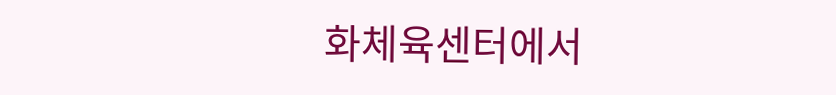화체육센터에서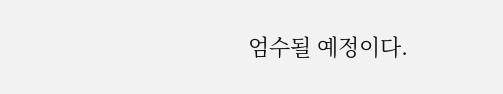엄수될 예정이다.